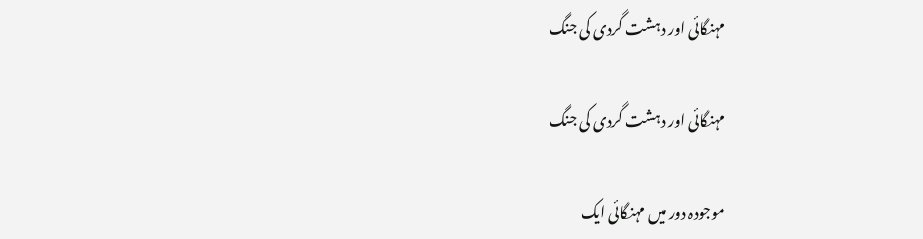مہنگائی اور دہشت گردی کی جنگ

مہنگائی اور دہشت گردی کی جنگ

موجودہ دور میں مہنگائی ایک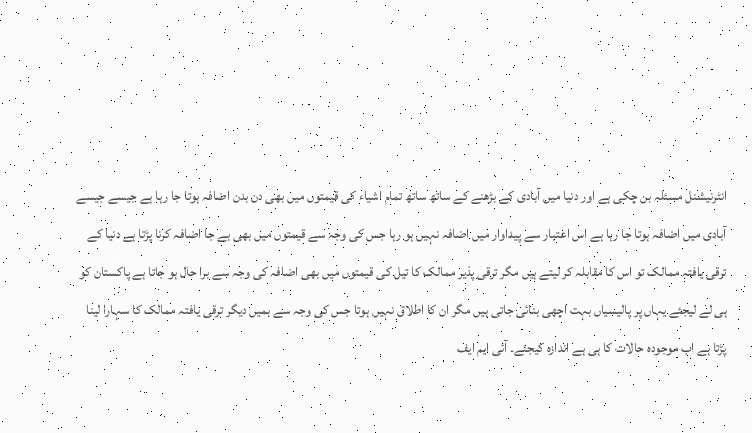انٹرنیشنل مسئلہ بن چکی ہے اور دنیا میں آبادی کے بڑھنے کے ساتھ ساتھ تمام اشیاء کی قیمتوں میں بھی دن بدن اضافہ ہوتا جا رہا ہے جیسے جیسے آبادی میں اضافہ ہوتا جا رہا ہے اس اعتبار سے پیداوار میں اضافہ نہیں ہو رہا جس کی وجہ سے قیمتوں میں بھی بے جا اضافہ کرنا پڑتا ہے دنیا کے ترقی یافتہ ممالک تو اس کا مقابلہ کر لیتے ہیں مگر ترقی پذیر ممالک کا تیل کی قیمتوں میں بھی اضافہ کی وجہ سے برا حال ہو جاتا ہے پاکستان کو ہی لے لیجئے یہاں پر پالیسیاں بہت اچھی بنائی جاتی ہیں مگر ان کا اطلاق نہیں ہوتا جس کی وجہ سے ہمیں دیگر ترقی یافتہ ممالک کا سہارا لینا پڑتا ہے اب موجودہ حالات کا ہی ہے اندازہ کیجئے۔ آئی ایم ایف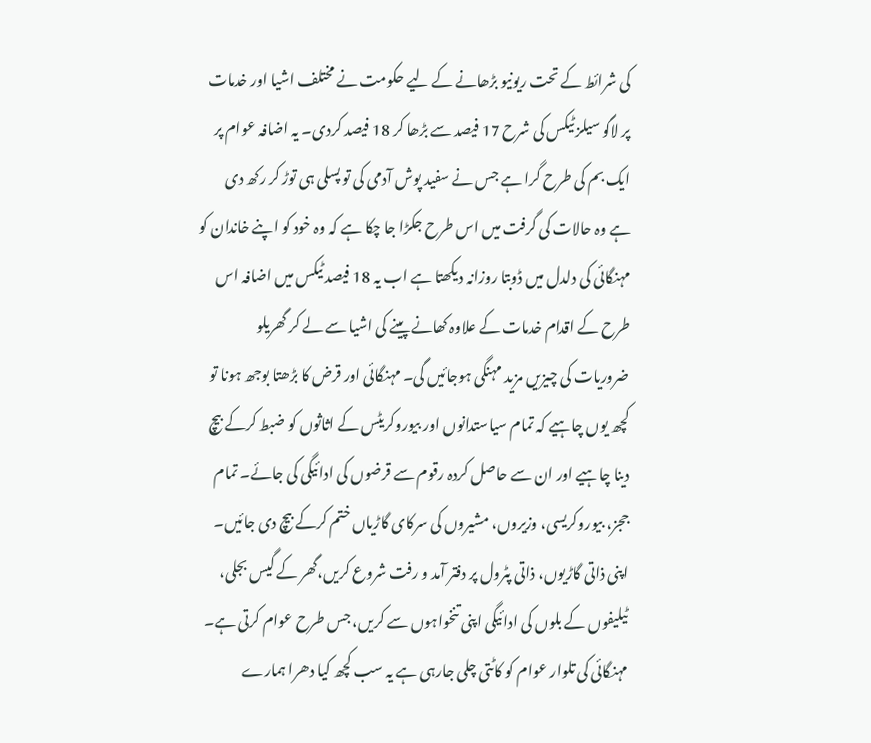کی شرائط کے تحت ریونیو بڑھانے کے لیے حکومت نے مختلف اشیا اور خدمات پر لاگو سیلز ٹیکس کی شرح 17 فیصد سے بڑھا کر 18 فیصد کردی۔ یہ اضافہ عوام پر ایک بم کی طرح گرا ہے جس نے سفید پوش آدمی کی تو پسلی ہی توڑ کر رکھ دی ہے وہ حالات کی گرفت میں اس طرح جکڑا جا چکا ہے کہ وہ خود کو اپنے خاندان کو مہنگائی کی دلدل میں ڈوبتا روزانہ دیکھتا ہے اب یہ 18 فیصد ٹیکس میں اضافہ اس طرح کے اقدام خدمات کے علاوہ کھانے پینے کی اشیا سے لے کر گھریلو ضروریات کی چیزیں مزید مہنگی ہوجائیں گی۔ مہنگائی اور قرض کا بڑھتا بوجھ ہونا تو کچھ یوں چاہیے کہ تمام سیاستدانوں اور بیوروکریٹس کے اثاثوں کو ضبط کرکے بیچ دینا چاہیے اور ان سے حاصل کردہ رقوم سے قرضوں کی ادائیگی کی جائے۔ تمام ججز، بیوروکریسی، وزیروں، مشیروں کی سرکای گاڑیاں ختم کرکے بیچ دی جائیں۔ اپنی ذاتی گاڑیوں، ذاتی پٹرول پر دفتر آمد و رفت شروع کریں،گھر کے گیس بجلی، ٹیلیفوں کے بلوں کی ادائیگی اپنی تنخواہوں سے کریں، جس طرح عوام کرتی ہے۔
مہنگائی کی تلوار عوام کو کاٹتی چلی جارہی ہے یہ سب کچھ کیا دھرا ہمارے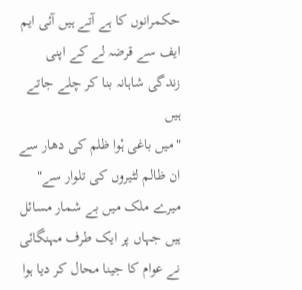حکمرانوں کا ہے آتے ہیں آئی ایم ایف سے قرضہ لے کے اپنی زندگی شاہانہ بنا کر چلے جاتے ہیں
"میں باغی ہْوا ظلم کی دھار سے
ان ظالم لٹیروں کی تلوار سے"
میرے ملک میں بے شمار مسائل ہیں جہاں پر ایک طرف مہنگائی نے عوام کا جینا محال کر دیا ہوا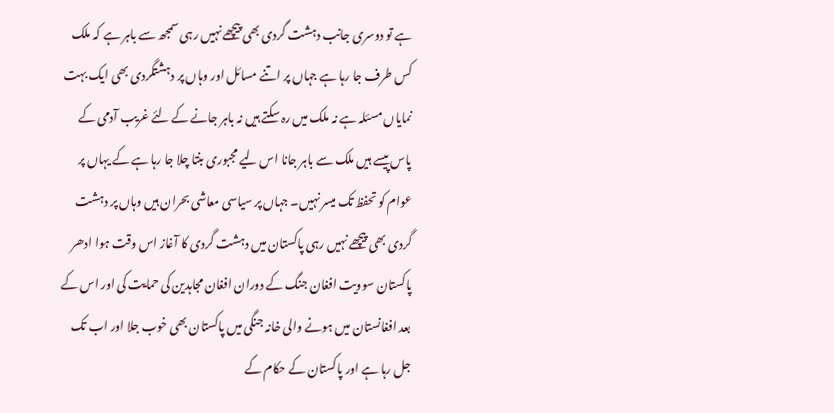ہے تو دوسری جانب دہشت گردی بھی پیچھے نہیں رہی سمجھ سے باہر ہے کہ ملک کس طرف جا رہا ہے جہاں پر اتنے مسائل اور وہاں پر دہشتگردی بھی ایک بہت نمایاں مسئلہ ہے نہ ملک میں رہ سکتے ہیں نہ باہر جانے کے لئے غریب آدمی کے پاس پیسے ہیں ملک سے باہر جانا اس لیے مجبوری بنتا چلا جا رہا ہے کے یہاں پر عوام کو تحفظ تک میسر نہیں۔ جہاں پر سیاسی معاشی بحران ہیں وہاں پر دہشت گردی بھی پیچھے نہیں رہی پاکستان میں دہشت گردی کا آغاز اس وقت ہوا ادھر پاکستان سوویت افغان جنگ کے دوران افغان مجاہدین کی حمایت کی اور اس کے بعد افغانستان میں ہونے والی خانہ جنگی میں پاکستان بھی خوب جلا اور اب تک جل رہا ہے اور پاکستان کے حکام کے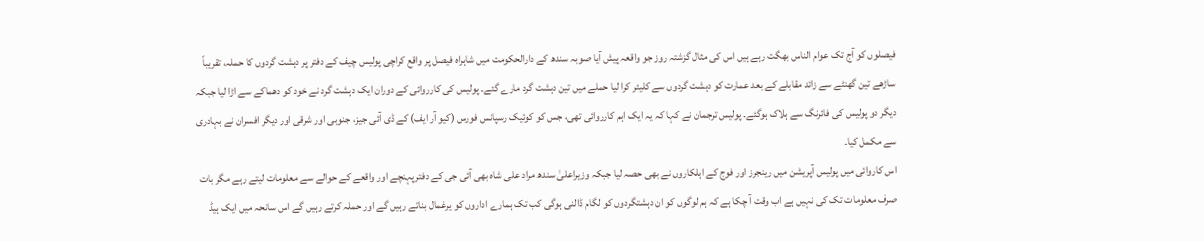فیصلوں کو آج تک عوام الناس بھگت رہے ہیں اس کی مثال گزشتہ روز جو واقعہ پیش آیا صوبہ سندھ کے دارالحکومت میں شاہراہ فیصل پر واقع کراچی پولیس چیف کے دفتر پر دہشت گردوں کا حملہ، تقریباً ساڑھے تین گھنٹے سے زائد مقابلے کے بعد عمارت کو دہشت گردوں سے کلیئر کرا لیا حملے میں تین دہشت گرد مارے گئے۔ پولیس کی کارروائی کے دوران ایک دہشت گرد نے خود کو دھماکے سے اڑا لیا جبکہ دیگر دو پولیس کی فائرنگ سے ہلاک ہوگئے۔ پولیس ترجمان نے کہا کہ یہ ایک اہم کارروائی تھی، جس کو کوئیک رسپانس فورس (کیو آر ایف) کے ڈی آئی جیز، جنوبی اور شرقی اور دیگر افسران نے بہادری سے مکمل کیا۔
اس کاروائی میں پولیس آپریشن میں رینجرز اور فوج کے اہلکاروں نے بھی حصہ لیا جبکہ وزیراعلیٰ سندھ مراد علی شاہ بھی آئی جی کے دفترپہنچے اور واقعے کے حوالے سے معلومات لیتے رہے مگر بات صرف معلومات تک کی نہیں ہے اب وقت آ چکا ہے کہ ہم لوگوں کو ان دہشتگردوں کو لگام ڈالنی ہوگی کب تک ہمارے اداروں کو یرغمال بناتے رہیں گے اور حملہ کرتے رہیں گے اس سانحہ میں ایک ہیڈ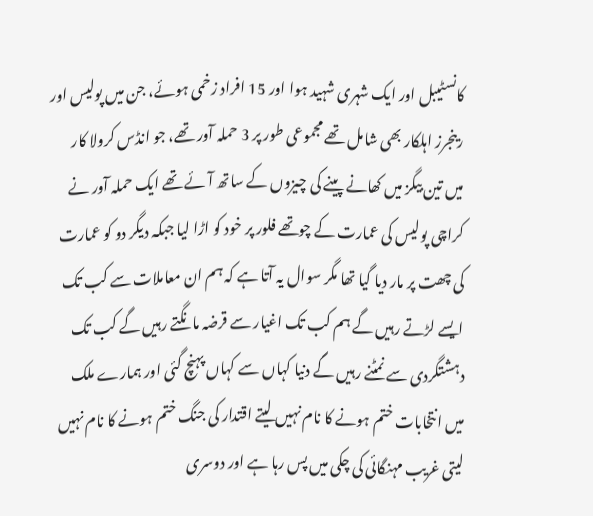کانسٹیبل اور ایک شہری شہید ہوا اور 15 افراد زخمی ہوئے، جن میں پولیس اور رینجرز اہلکار بھی شامل تھے مجموعی طور پر 3 حملہ آور تھے، جو انڈس کرولا کار میں تین بیگز میں کھانے پینے کی چیزوں کے ساتھ آئے تھے ایک حملہ آور نے کراچی پولیس کی عمارت کے چوتھے فلور پر خود کو اڑا لیا جبکہ دیگر دو کو عمارت کی چھت پر مار دیا گیا تھا مگر سوال یہ آتا ہے کہ ہم ان معاملات سے کب تک ایسے لڑتے رہیں گے ہم کب تک اغیار سے قرضہ مانگتے رہیں گے کب تک دہشتگردی سے نمٹنے رہیں گے دنیا کہاں سے کہاں پہنچ گئی اور ہمارے ملک میں انتخابات ختم ہونے کا نام نہیں لیتے اقتدار کی جنگ ختم ہونے کا نام نہیں لیتی غریب مہنگائی کی چکی میں پس رہا ہے اور دوسری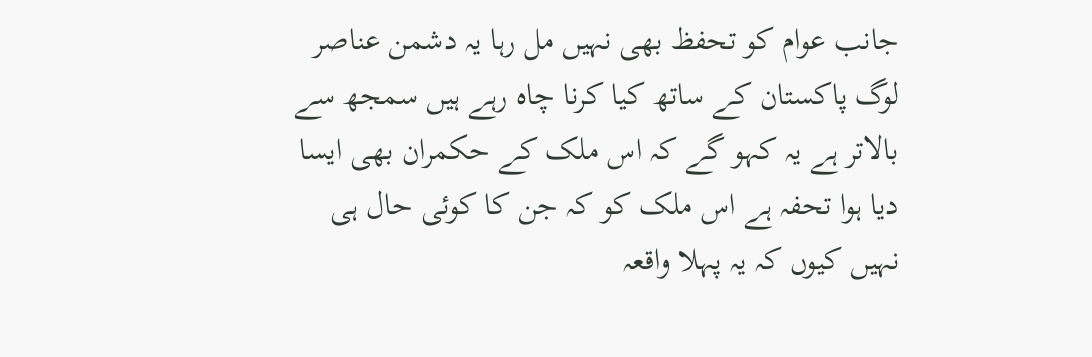جانب عوام کو تحفظ بھی نہیں مل رہا یہ دشمن عناصر لوگ پاکستان کے ساتھ کیا کرنا چاہ رہے ہیں سمجھ سے بالاتر ہے یہ کہو گے کہ اس ملک کے حکمران بھی ایسا دیا ہوا تحفہ ہے اس ملک کو کہ جن کا کوئی حال ہی نہیں کیوں کہ یہ پہلا واقعہ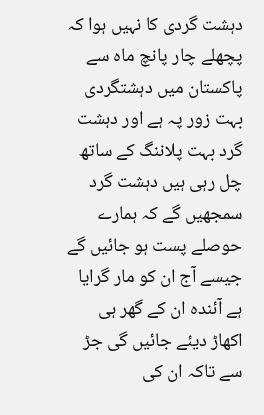دہشت گردی کا نہیں ہوا کہ پچھلے چار پانچ ماہ سے پاکستان میں دہشتگردی بہت زور پہ ہے اور دہشت گرد بہت پلاننگ کے ساتھ چل رہی ہیں دہشت گرد سمجھیں گے کہ ہمارے حوصلے پست ہو جائیں گے جیسے آج ان کو مار گرایا ہے آئندہ ان کے گھر ہی اکھاڑ دیئے جائیں گی جڑ سے تاکہ ان کی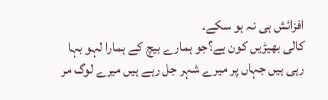افزائش ہی نہ ہو سکے۔
کالی بھیڑیں کون ہے؟جو ہمارے بیچ کے ہمارا لہو بہا رہی ہیں جہاں پر میرے شہر جل رہے ہیں میرے لوگ مر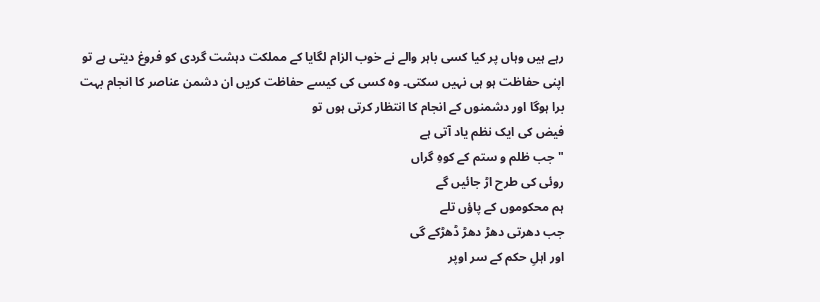رہے ہیں وہاں پر کیا کسی باہر والے نے خوب الزام لگایا کے مملکت دہشت گردی کو فروغ دیتی ہے تو اپنی حفاظت ہو ہی نہیں سکتی۔ وہ کسی کی کیسے حفاظت کریں ان دشمن عناصر کا انجام بہت برا ہوگا اور دشمنوں کے انجام کا انتظار کرتی ہوں تو
فیض کی ایک نظم یاد آتی ہے
"جب ظلم و ستم کے کوہِ گراں
روئی کی طرح اڑ جائیں گے
ہم محکوموں کے پاؤں تلے
جب دھرتی دھڑ دھڑ ڈھڑکے گی
اور اہلِ حکم کے سر اوپر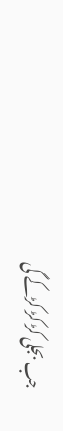جب بجلی کڑ کڑ کڑکے گی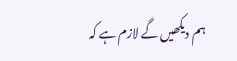ہم دیکھیں گے لازم ہے کہ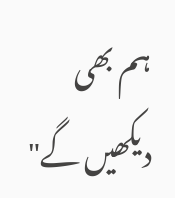ہم بھی دیکھیں گے"